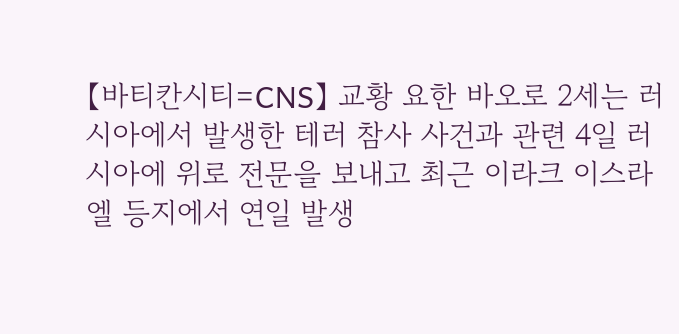【바티칸시티=CNS】 교황 요한 바오로 2세는 러시아에서 발생한 테러 참사 사건과 관련 4일 러시아에 위로 전문을 보내고 최근 이라크 이스라엘 등지에서 연일 발생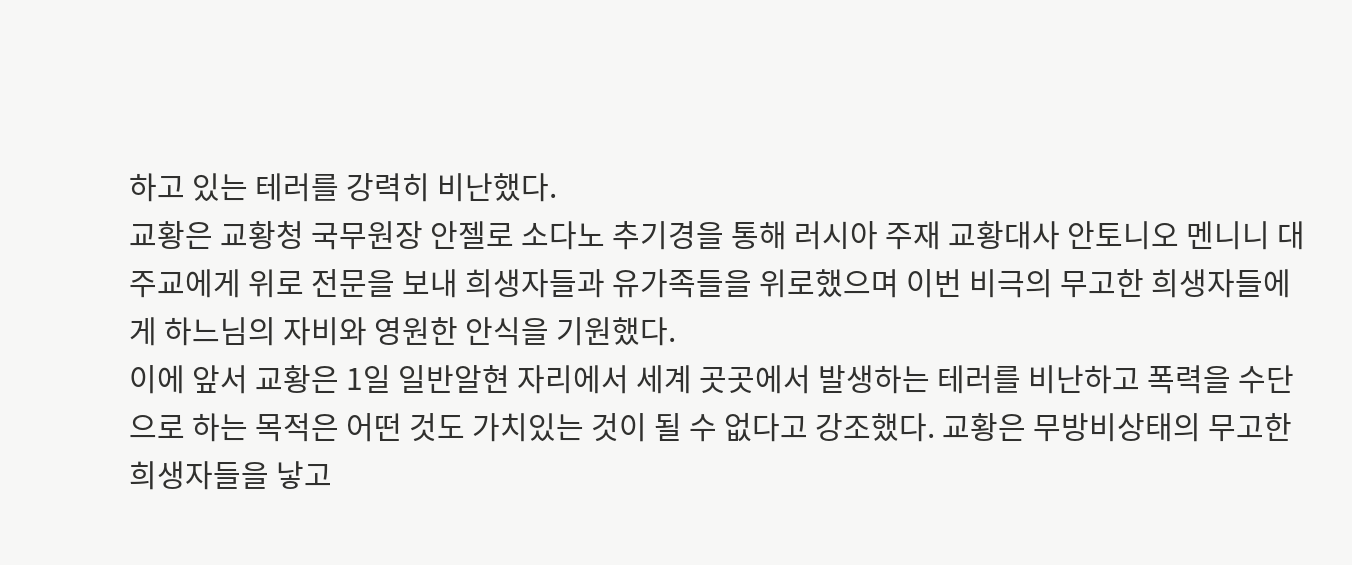하고 있는 테러를 강력히 비난했다.
교황은 교황청 국무원장 안젤로 소다노 추기경을 통해 러시아 주재 교황대사 안토니오 멘니니 대주교에게 위로 전문을 보내 희생자들과 유가족들을 위로했으며 이번 비극의 무고한 희생자들에게 하느님의 자비와 영원한 안식을 기원했다.
이에 앞서 교황은 1일 일반알현 자리에서 세계 곳곳에서 발생하는 테러를 비난하고 폭력을 수단으로 하는 목적은 어떤 것도 가치있는 것이 될 수 없다고 강조했다. 교황은 무방비상태의 무고한 희생자들을 낳고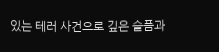있는 테러 사건으로 깊은 슬픔과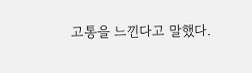고통을 느낀다고 말했다.